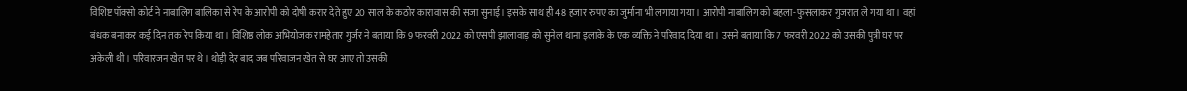विशिष्ट पॉक्सो कोर्ट ने नाबालिग बालिका से रेप के आरोपी को दोषी करार देते हुए 20 साल के कठोर कारावास की सजा सुनाई। इसके साथ ही 48 हजार रुपए का जुर्माना भी लगाया गया। आरोपी नाबालिग को बहला-फुसलाकर गुजरात ले गया था। वहां बंधक बनाकर कई दिन तक रेप किया था। विशिष्ठ लोक अभियोजक रामहेतार गुर्जर ने बताया कि 9 फरवरी 2022 को एसपी झालावाड़ को सुनेल थाना इलाके के एक व्यक्ति ने परिवाद दिया था। उसने बताया कि 7 फरवरी 2022 को उसकी पुत्री घर पर अकेली थी। परिवारजन खेत पर थे। थोड़ी देर बाद जब परिवाजन खेत से घर आए तो उसकी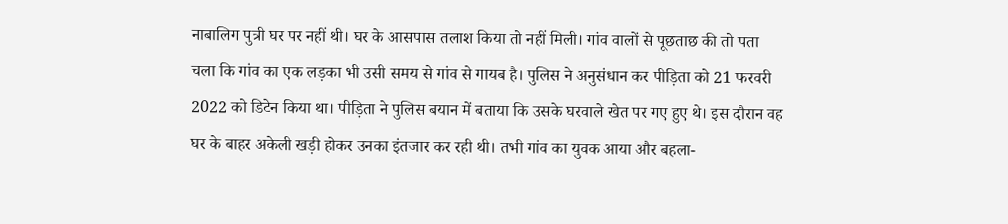नाबालिग पुत्री घर पर नहीं थी। घर के आसपास तलाश किया तो नहीं मिली। गांव वालों से पूछताछ की तो पता चला कि गांव का एक लड़का भी उसी समय से गांव से गायब है। पुलिस ने अनुसंधान कर पीड़िता को 21 फरवरी 2022 को डिटेन किया था। पीड़िता ने पुलिस बयान में बताया कि उसके घरवाले खेत पर गए हुए थे। इस दौरान वह घर के बाहर अकेली खड़ी होकर उनका इंतजार कर रही थी। तभी गांव का युवक आया और बहला-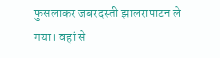फुसलाकर जबरदस्ती झालरापाटन ले गया। वहां से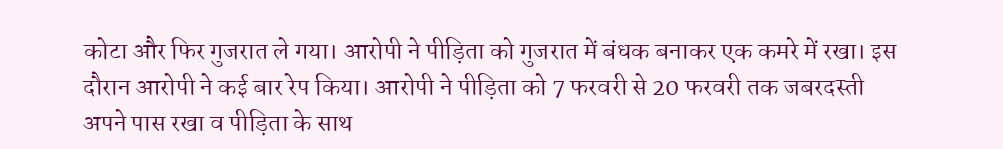कोटा और फिर गुजरात ले गया। आरोपी ने पीड़िता को गुजरात में बंधक बनाकर एक कमरे में रखा। इस दौरान आरोपी ने कई बार रेप किया। आरोपी ने पीड़िता को 7 फरवरी से 20 फरवरी तक जबरदस्ती अपने पास रखा व पीड़िता के साथ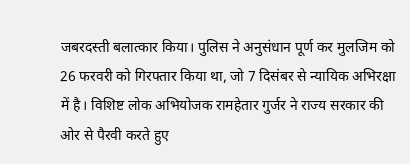जबरदस्ती बलात्कार किया। पुलिस ने अनुसंधान पूर्ण कर मुलजिम को 26 फरवरी को गिरफ्तार किया था, जो 7 दिसंबर से न्यायिक अभिरक्षा में है। विशिष्ट लोक अभियोजक रामहेतार गुर्जर ने राज्य सरकार की ओर से पैरवी करते हुए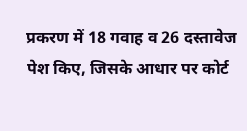प्रकरण में 18 गवाह व 26 दस्तावेज पेश किए, जिसके आधार पर कोर्ट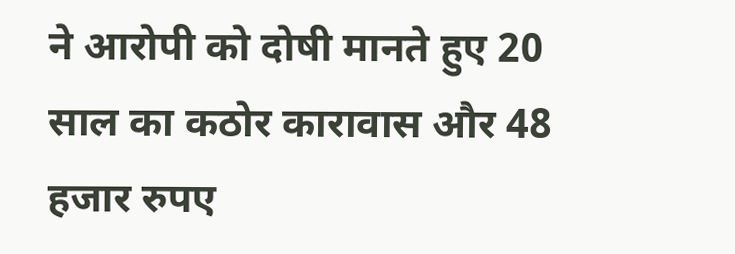ने आरोपी को दोषी मानते हुए 20 साल का कठोर कारावास और 48 हजार रुपए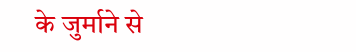के जुर्माने से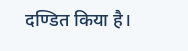दण्डित किया है।